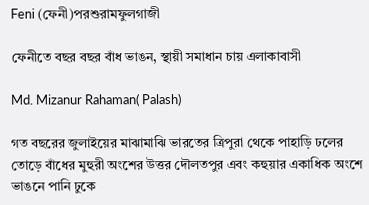Feni (ফেনী)পরশুরামফুলগাজী

ফেনীতে বছর বছর বাঁধ ভাঙন, স্থায়ী সমাধান চায় এলাকাবাসী

Md. Mizanur Rahaman( Palash)

গত বছরের জুলাইয়ের মাঝামাঝি ভারতের ত্রিপুরা থেকে পাহাড়ি ঢলের তোড়ে বাঁধের মুহুরী অংশের উত্তর দৌলতপুর এবং কহুয়ার একাধিক অংশে ভাঙনে পানি ঢুকে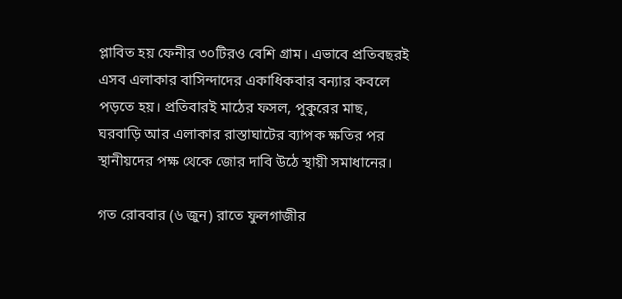প্লাবিত হয় ফেনীর ৩০টিরও বেশি গ্রাম। এভাবে প্রতিবছরই এসব এলাকার বাসিন্দাদের একাধিকবার বন্যার কবলে পড়তে হয়। প্রতিবারই মাঠের ফসল, পুকুরের মাছ, ঘরবাড়ি আর এলাকার রাস্তাঘাটের ব্যাপক ক্ষতির পর স্থানীয়দের পক্ষ থেকে জোর দাবি উঠে স্থায়ী সমাধানের।

গত রোববার (৬ জুন) রাতে ফুলগাজীর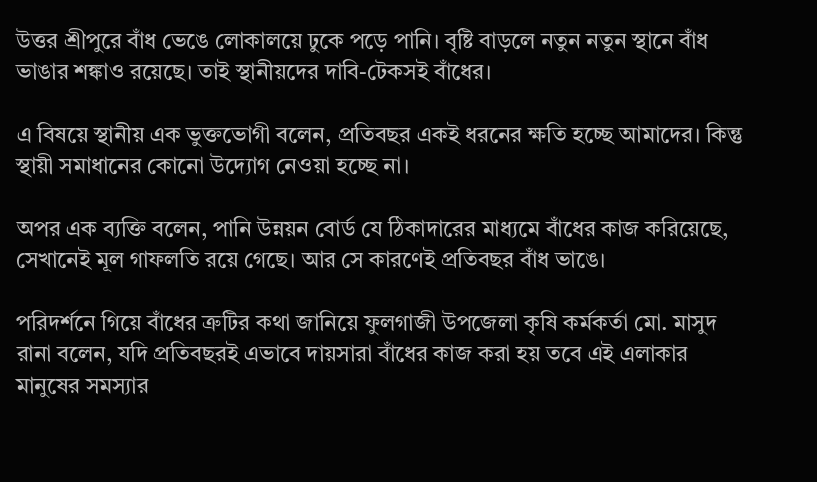উত্তর শ্রীপুরে বাঁধ ভেঙে লোকালয়ে ঢুকে পড়ে পানি। বৃষ্টি বাড়লে নতুন নতুন স্থানে বাঁধ ভাঙার শঙ্কাও রয়েছে। তাই স্থানীয়দের দাবি-টেকসই বাঁধের।

এ বিষয়ে স্থানীয় এক ভুক্তভোগী বলেন, প্রতিবছর একই ধরনের ক্ষতি হচ্ছে আমাদের। কিন্তু স্থায়ী সমাধানের কোনো উদ্যোগ নেওয়া হচ্ছে না।

অপর এক ব্যক্তি বলেন, পানি উন্নয়ন বোর্ড যে ঠিকাদারের মাধ্যমে বাঁধের কাজ করিয়েছে, সেখানেই মূল গাফলতি রয়ে গেছে। আর সে কারণেই প্রতিবছর বাঁধ ভাঙে।

পরিদর্শনে গিয়ে বাঁধের ত্রুটির কথা জানিয়ে ফুলগাজী উপজেলা কৃষি কর্মকর্তা মো. মাসুদ রানা বলেন, যদি প্রতিবছরই এভাবে দায়সারা বাঁধের কাজ করা হয় তবে এই এলাকার মানুষের সমস্যার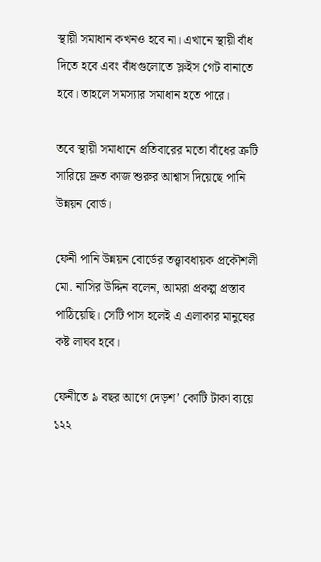স্থায়ী সমাধান কখনও হবে না। এখানে স্থায়ী বাঁধ দিতে হবে এবং বাঁধগুলোতে স্লুইস গেট বানাতে হবে। তাহলে সমস্যার সমাধান হতে পারে।

তবে স্থায়ী সমাধানে প্রতিবারের মতো বাঁধের ত্রুটি সারিয়ে দ্রুত কাজ শুরুর আশ্বাস দিয়েছে পানি উন্নয়ন বোর্ড।

ফেনী পানি উন্নয়ন বোর্ডের তত্ত্বাবধায়ক প্রকৌশলী মো. নাসির উদ্দিন বলেন, আমরা প্রকল্প প্রস্তাব পাঠিয়েছি। সেটি পাস হলেই এ এলাকার মানুষের কষ্ট লাঘব হবে।

ফেনীতে ৯ বছর আগে দেড়শ’ কোটি টাকা ব্যয়ে ১২২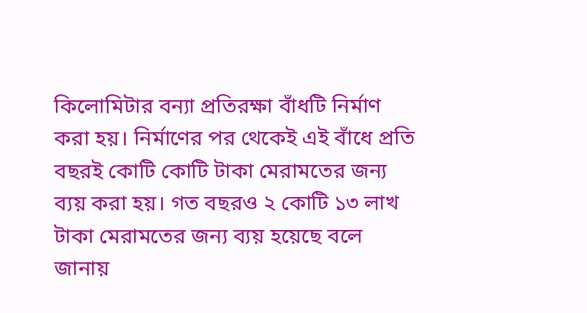কিলোমিটার বন্যা প্রতিরক্ষা বাঁধটি নির্মাণ করা হয়। নির্মাণের পর থেকেই এই বাঁধে প্রতি বছরই কোটি কোটি টাকা মেরামতের জন্য ব্যয় করা হয়। গত বছরও ২ কোটি ১৩ লাখ টাকা মেরামতের জন্য ব্যয় হয়েছে বলে জানায়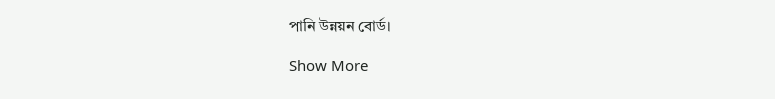পানি উন্নয়ন বোর্ড।

Show More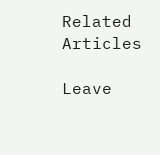Related Articles

Leave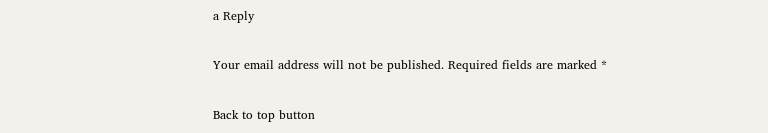a Reply

Your email address will not be published. Required fields are marked *

Back to top button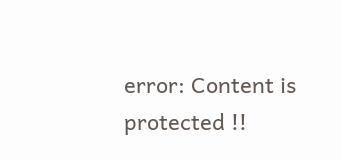error: Content is protected !!